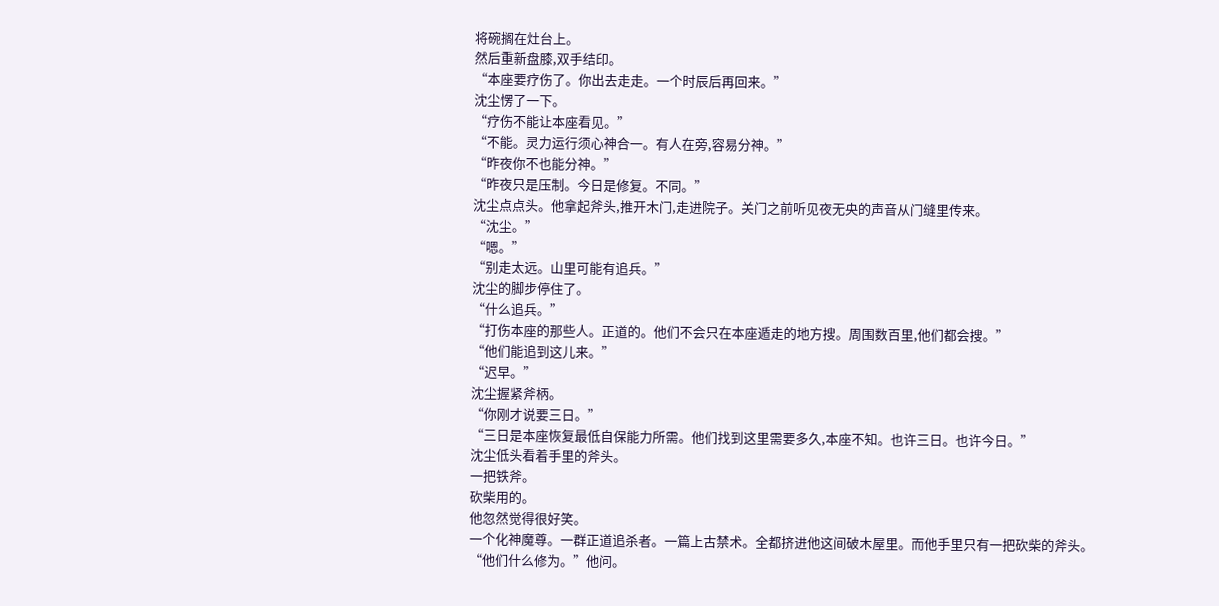将碗搁在灶台上。
然后重新盘膝,双手结印。
“本座要疗伤了。你出去走走。一个时辰后再回来。”
沈尘愣了一下。
“疗伤不能让本座看见。”
“不能。灵力运行须心神合一。有人在旁,容易分神。”
“昨夜你不也能分神。”
“昨夜只是压制。今日是修复。不同。”
沈尘点点头。他拿起斧头,推开木门,走进院子。关门之前听见夜无央的声音从门缝里传来。
“沈尘。”
“嗯。”
“别走太远。山里可能有追兵。”
沈尘的脚步停住了。
“什么追兵。”
“打伤本座的那些人。正道的。他们不会只在本座遁走的地方搜。周围数百里,他们都会搜。”
“他们能追到这儿来。”
“迟早。”
沈尘握紧斧柄。
“你刚才说要三日。”
“三日是本座恢复最低自保能力所需。他们找到这里需要多久,本座不知。也许三日。也许今日。”
沈尘低头看着手里的斧头。
一把铁斧。
砍柴用的。
他忽然觉得很好笑。
一个化神魔尊。一群正道追杀者。一篇上古禁术。全都挤进他这间破木屋里。而他手里只有一把砍柴的斧头。
“他们什么修为。”他问。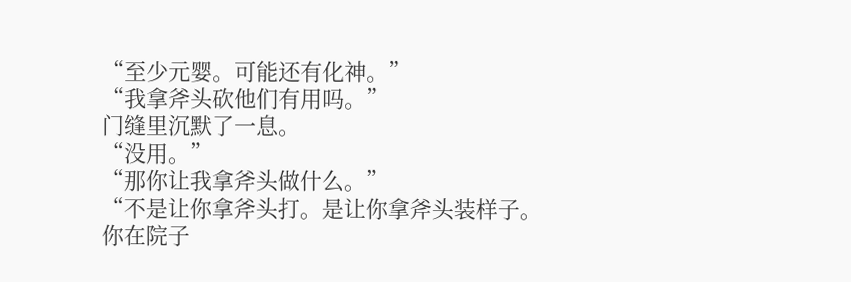“至少元婴。可能还有化神。”
“我拿斧头砍他们有用吗。”
门缝里沉默了一息。
“没用。”
“那你让我拿斧头做什么。”
“不是让你拿斧头打。是让你拿斧头装样子。你在院子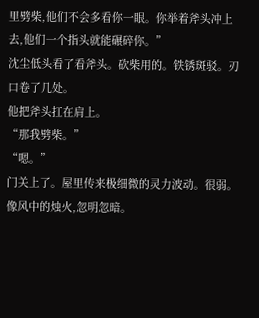里劈柴,他们不会多看你一眼。你举着斧头冲上去,他们一个指头就能碾碎你。”
沈尘低头看了看斧头。砍柴用的。铁锈斑驳。刃口卷了几处。
他把斧头扛在肩上。
“那我劈柴。”
“嗯。”
门关上了。屋里传来极细微的灵力波动。很弱。像风中的烛火,忽明忽暗。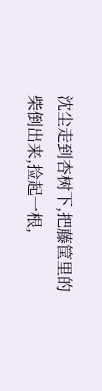沈尘走到杏树下,把藤筐里的柴倒出来,捡起一根,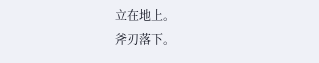立在地上。
斧刃落下。